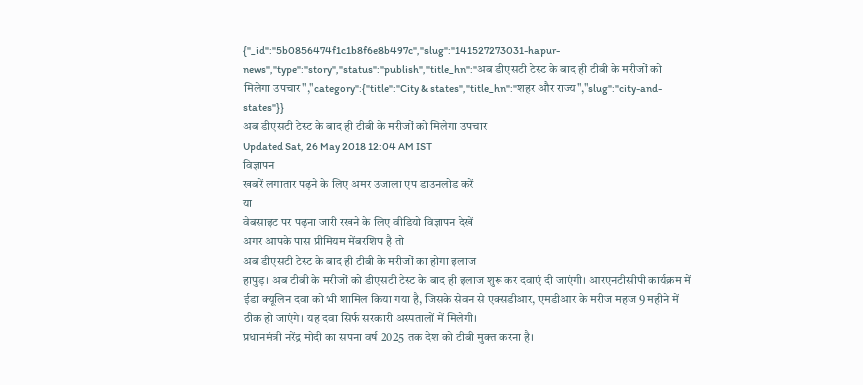{"_id":"5b0856474f1c1b8f6e8b497c","slug":"141527273031-hapur-news","type":"story","status":"publish","title_hn":"अब डीएसटी टेस्ट के बाद ही टीबी के मरीजों को मिलेगा उपचार","category":{"title":"City & states","title_hn":"शहर और राज्य","slug":"city-and-states"}}
अब डीएसटी टेस्ट के बाद ही टीबी के मरीजों को मिलेगा उपचार
Updated Sat, 26 May 2018 12:04 AM IST
विज्ञापन
खबरें लगातार पढ़ने के लिए अमर उजाला एप डाउनलोड करें
या
वेबसाइट पर पढ़ना जारी रखने के लिए वीडियो विज्ञापन देखें
अगर आपके पास प्रीमियम मेंबरशिप है तो
अब डीएसटी टेस्ट के बाद ही टीबी के मरीजों का होगा इलाज
हापुड़। अब टीबी के मरीजों को डीएसटी टेस्ट के बाद ही इलाज शुरू कर दवाएं दी जाएंगी। आरएनटीसीपी कार्यक्रम में ईडा क्यूलिन दवा को भी शामिल किया गया है, जिसके सेवन से एक्सडीआर, एमडीआर के मरीज महज 9 महीने में ठीक हो जाएंगे। यह दवा सिर्फ सरकारी अस्पतालों में मिलेगी।
प्रधानमंत्री नरेंद्र मोदी का सपना वर्ष 2025 तक देश को टीबी मुक्त करना है।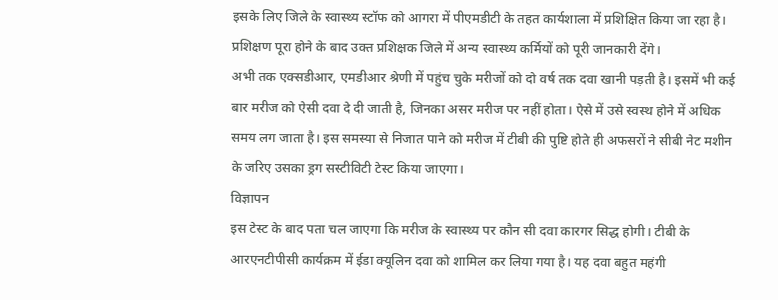इसके लिए जिले के स्वास्थ्य स्टॉफ को आगरा में पीएमडीटी के तहत कार्यशाला में प्रशिक्षित किया जा रहा है। प्रशिक्षण पूरा होने के बाद उक्त प्रशिक्षक जिले में अन्य स्वास्थ्य कर्मियों को पूरी जानकारी देंगे।
अभी तक एक्सडीआर, एमडीआर श्रेणी में पहुंच चुके मरीजों को दो वर्ष तक दवा खानी पड़ती है। इसमें भी कई बार मरीज को ऐसी दवा दे दी जाती है, जिनका असर मरीज पर नहीं होता। ऐसे में उसे स्वस्थ होने में अधिक समय लग जाता है। इस समस्या से निजात पाने को मरीज में टीबी की पुष्टि होते ही अफसरों ने सीबी नेट मशीन के जरिए उसका ड्रग सस्टीविटी टेस्ट किया जाएगा।
विज्ञापन
इस टेस्ट के बाद पता चल जाएगा कि मरीज के स्वास्थ्य पर कौन सी दवा कारगर सिद्ध होगी। टीबी के आरएनटीपीसी कार्यक्रम में ईडा क्यूलिन दवा को शामिल कर लिया गया है। यह दवा बहुत महंगी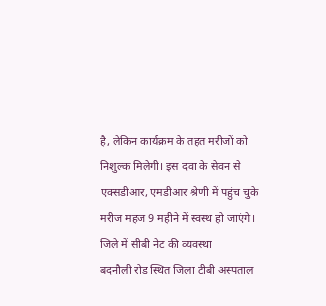है, लेकिन कार्यक्रम के तहत मरीजों को निशुल्क मिलेगी। इस दवा के सेवन से एक्सडीआर, एमडीआर श्रेणी में पहुंच चुके मरीज महज 9 महीने में स्वस्थ हो जाएंगे।
जिले में सीबी नेट की व्यवस्था
बदनौली रोड स्थित जिला टीबी अस्पताल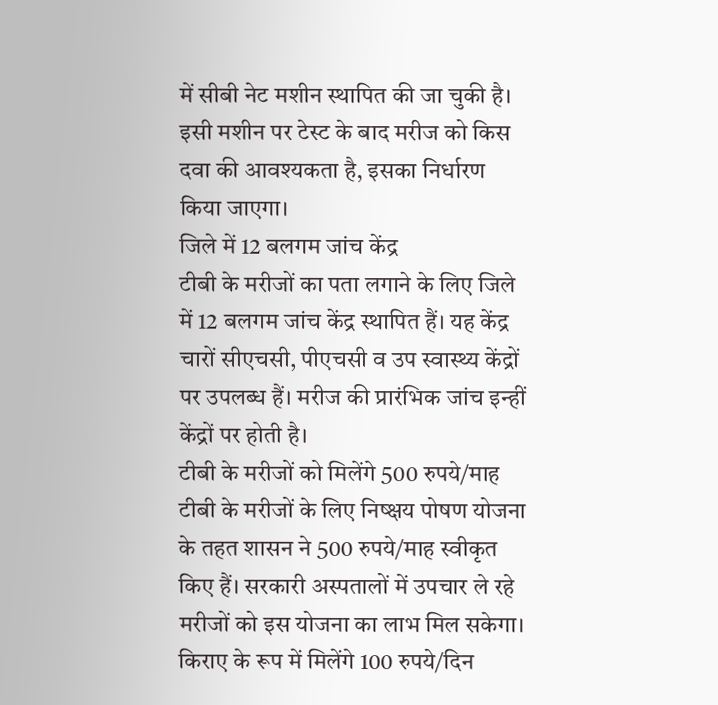में सीबी नेट मशीन स्थापित की जा चुकी है। इसी मशीन पर टेस्ट के बाद मरीज को किस दवा की आवश्यकता है, इसका निर्धारण किया जाएगा।
जिले में 12 बलगम जांच केंद्र
टीबी के मरीजों का पता लगाने के लिए जिले में 12 बलगम जांच केंद्र स्थापित हैं। यह केंद्र चारों सीएचसी, पीएचसी व उप स्वास्थ्य केंद्रों पर उपलब्ध हैं। मरीज की प्रारंभिक जांच इन्हीं केंद्रों पर होती है।
टीबी के मरीजों को मिलेंगे 500 रुपये/माह
टीबी के मरीजों के लिए निष्क्षय पोषण योजना के तहत शासन ने 500 रुपये/माह स्वीकृत किए हैं। सरकारी अस्पतालों में उपचार ले रहे मरीजों को इस योजना का लाभ मिल सकेगा।
किराए के रूप में मिलेंगे 100 रुपये/दिन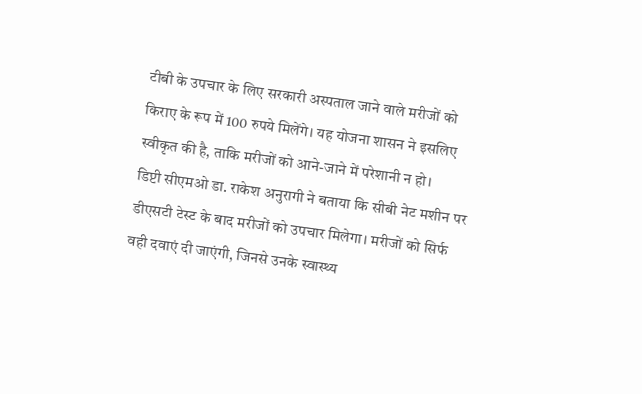टीबी के उपचार के लिए सरकारी अस्पताल जाने वाले मरीजों को किराए के रूप में 100 रुपये मिलेंगे। यह योजना शासन ने इसलिए स्वीकृत की है, ताकि मरीजों को आने-जाने में परेशानी न हो।
डिप्टी सीएमओ डा. राकेश अनुरागी ने बताया कि सीबी नेट मशीन पर डीएसटी टेस्ट के बाद मरीजों को उपचार मिलेगा। मरीजों को सिर्फ वही दवाएं दी जाएंगी, जिनसे उनके स्वास्थ्य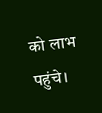को लाभ पहुंचे।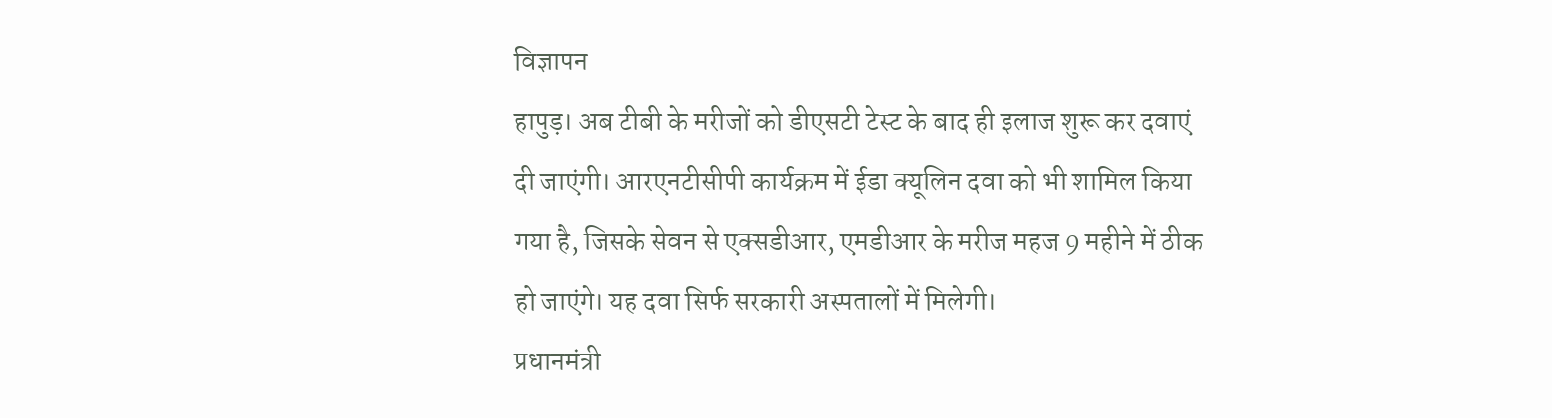विज्ञापन
हापुड़। अब टीबी के मरीजों को डीएसटी टेस्ट के बाद ही इलाज शुरू कर दवाएं दी जाएंगी। आरएनटीसीपी कार्यक्रम में ईडा क्यूलिन दवा को भी शामिल किया गया है, जिसके सेवन से एक्सडीआर, एमडीआर के मरीज महज 9 महीने में ठीक हो जाएंगे। यह दवा सिर्फ सरकारी अस्पतालों में मिलेगी।
प्रधानमंत्री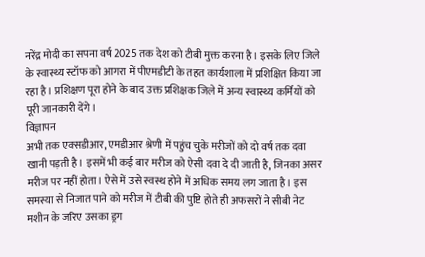नरेंद्र मोदी का सपना वर्ष 2025 तक देश को टीबी मुक्त करना है। इसके लिए जिले के स्वास्थ्य स्टॉफ को आगरा में पीएमडीटी के तहत कार्यशाला में प्रशिक्षित किया जा रहा है। प्रशिक्षण पूरा होने के बाद उक्त प्रशिक्षक जिले में अन्य स्वास्थ्य कर्मियों को पूरी जानकारी देंगे।
विज्ञापन
अभी तक एक्सडीआर, एमडीआर श्रेणी में पहुंच चुके मरीजों को दो वर्ष तक दवा खानी पड़ती है। इसमें भी कई बार मरीज को ऐसी दवा दे दी जाती है, जिनका असर मरीज पर नहीं होता। ऐसे में उसे स्वस्थ होने में अधिक समय लग जाता है। इस समस्या से निजात पाने को मरीज में टीबी की पुष्टि होते ही अफसरों ने सीबी नेट मशीन के जरिए उसका ड्रग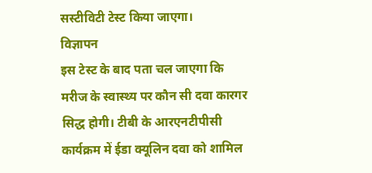सस्टीविटी टेस्ट किया जाएगा।
विज्ञापन
इस टेस्ट के बाद पता चल जाएगा कि मरीज के स्वास्थ्य पर कौन सी दवा कारगर सिद्ध होगी। टीबी के आरएनटीपीसी कार्यक्रम में ईडा क्यूलिन दवा को शामिल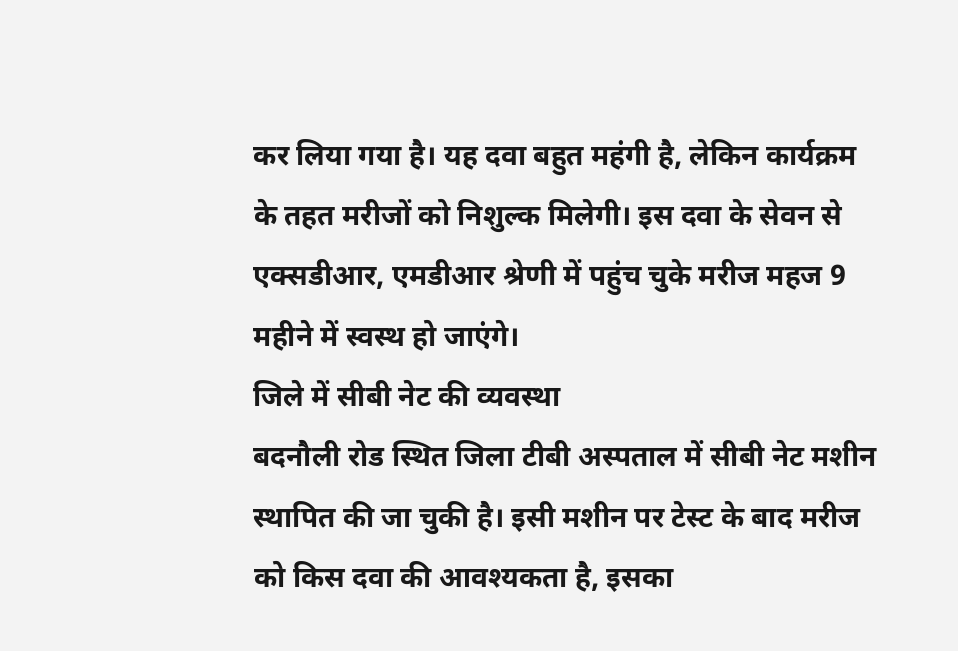कर लिया गया है। यह दवा बहुत महंगी है, लेकिन कार्यक्रम के तहत मरीजों को निशुल्क मिलेगी। इस दवा के सेवन से एक्सडीआर, एमडीआर श्रेणी में पहुंच चुके मरीज महज 9 महीने में स्वस्थ हो जाएंगे।
जिले में सीबी नेट की व्यवस्था
बदनौली रोड स्थित जिला टीबी अस्पताल में सीबी नेट मशीन स्थापित की जा चुकी है। इसी मशीन पर टेस्ट के बाद मरीज को किस दवा की आवश्यकता है, इसका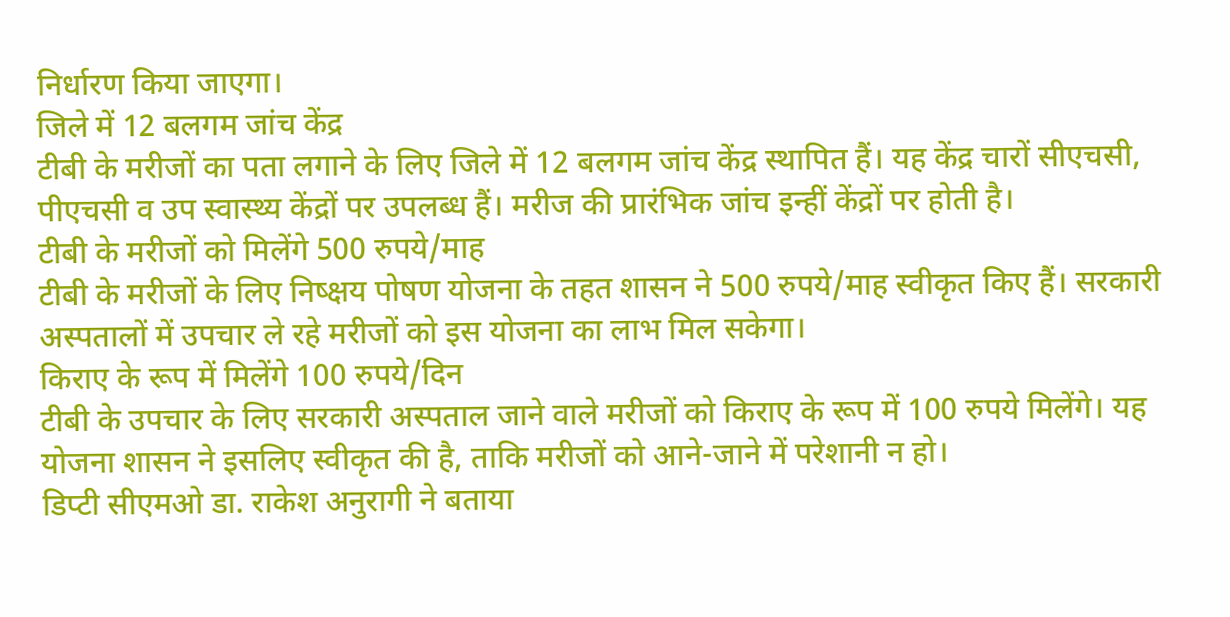निर्धारण किया जाएगा।
जिले में 12 बलगम जांच केंद्र
टीबी के मरीजों का पता लगाने के लिए जिले में 12 बलगम जांच केंद्र स्थापित हैं। यह केंद्र चारों सीएचसी, पीएचसी व उप स्वास्थ्य केंद्रों पर उपलब्ध हैं। मरीज की प्रारंभिक जांच इन्हीं केंद्रों पर होती है।
टीबी के मरीजों को मिलेंगे 500 रुपये/माह
टीबी के मरीजों के लिए निष्क्षय पोषण योजना के तहत शासन ने 500 रुपये/माह स्वीकृत किए हैं। सरकारी अस्पतालों में उपचार ले रहे मरीजों को इस योजना का लाभ मिल सकेगा।
किराए के रूप में मिलेंगे 100 रुपये/दिन
टीबी के उपचार के लिए सरकारी अस्पताल जाने वाले मरीजों को किराए के रूप में 100 रुपये मिलेंगे। यह योजना शासन ने इसलिए स्वीकृत की है, ताकि मरीजों को आने-जाने में परेशानी न हो।
डिप्टी सीएमओ डा. राकेश अनुरागी ने बताया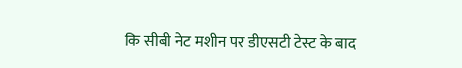कि सीबी नेट मशीन पर डीएसटी टेस्ट के बाद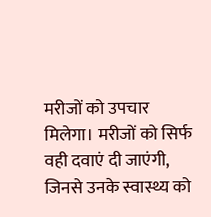मरीजों को उपचार मिलेगा। मरीजों को सिर्फ वही दवाएं दी जाएंगी, जिनसे उनके स्वास्थ्य को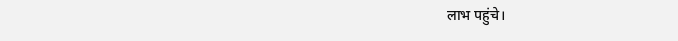लाभ पहुंचे।